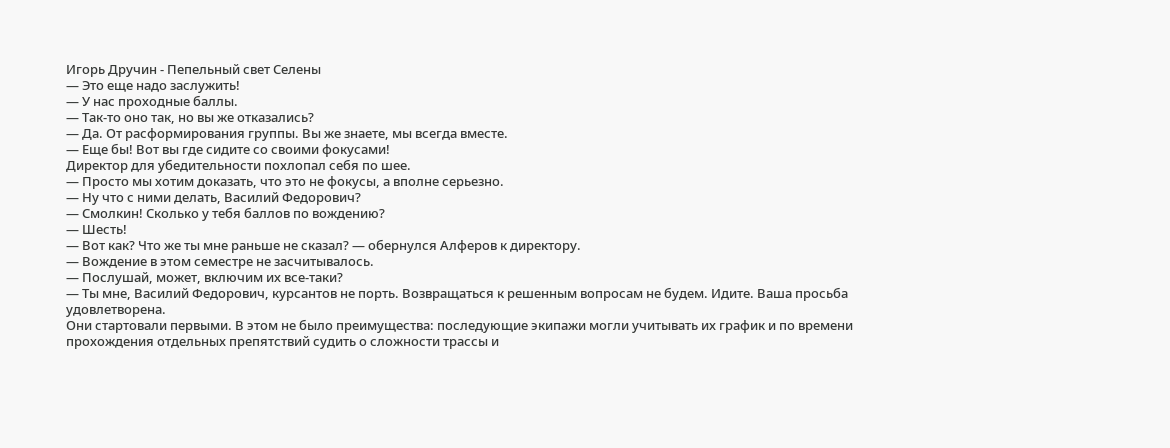Игорь Дручин - Пепельный свет Селены
— Это еще надо заслужить!
— У нас проходные баллы.
— Так-то оно так, но вы же отказались?
— Да. От расформирования группы. Вы же знаете, мы всегда вместе.
— Еще бы! Вот вы где сидите со своими фокусами!
Директор для убедительности похлопал себя по шее.
— Просто мы хотим доказать, что это не фокусы, а вполне серьезно.
— Ну что с ними делать, Василий Федорович?
— Смолкин! Сколько у тебя баллов по вождению?
— Шесть!
— Вот как? Что же ты мне раньше не сказал? — обернулся Алферов к директору.
— Вождение в этом семестре не засчитывалось.
— Послушай, может, включим их все-таки?
— Ты мне, Василий Федорович, курсантов не порть. Возвращаться к решенным вопросам не будем. Идите. Ваша просьба удовлетворена.
Они стартовали первыми. В этом не было преимущества: последующие экипажи могли учитывать их график и по времени прохождения отдельных препятствий судить о сложности трассы и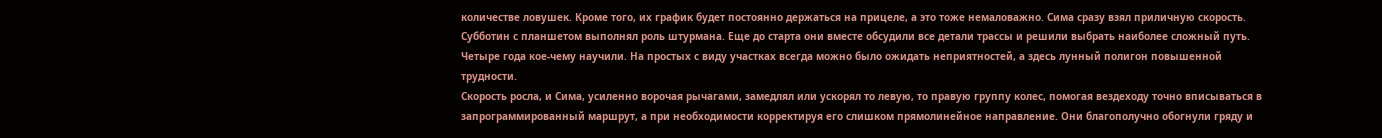количестве ловушек. Кроме того, их график будет постоянно держаться на прицеле, а это тоже немаловажно. Сима сразу взял приличную скорость. Субботин с планшетом выполнял роль штурмана. Еще до старта они вместе обсудили все детали трассы и решили выбрать наиболее сложный путь. Четыре года кое-чему научили. На простых с виду участках всегда можно было ожидать неприятностей, а здесь лунный полигон повышенной трудности.
Скорость росла, и Сима, усиленно ворочая рычагами, замедлял или ускорял то левую, то правую группу колес, помогая вездеходу точно вписываться в запрограммированный маршрут, а при необходимости корректируя его слишком прямолинейное направление. Они благополучно обогнули гряду и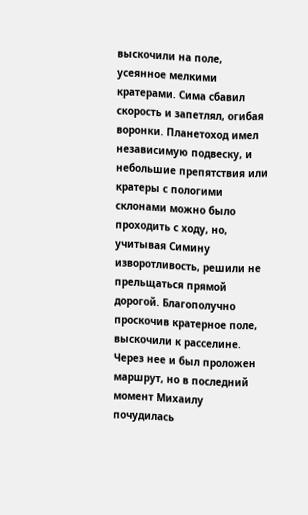выскочили на поле, усеянное мелкими кратерами. Сима сбавил скорость и запетлял, огибая воронки. Планетоход имел независимую подвеску, и небольшие препятствия или кратеры с пологими склонами можно было проходить с ходу, но, учитывая Симину изворотливость, решили не прельщаться прямой дорогой. Благополучно проскочив кратерное поле, выскочили к расселине. Через нее и был проложен маршрут, но в последний момент Михаилу почудилась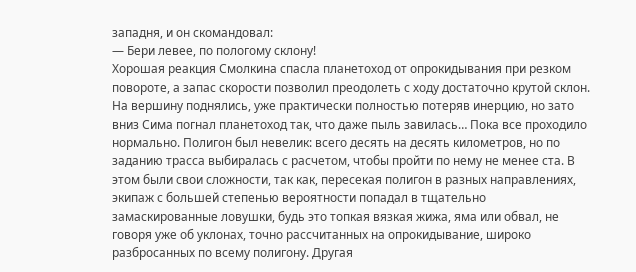западня, и он скомандовал:
— Бери левее, по пологому склону!
Хорошая реакция Смолкина спасла планетоход от опрокидывания при резком повороте, а запас скорости позволил преодолеть с ходу достаточно крутой склон. На вершину поднялись, уже практически полностью потеряв инерцию, но зато вниз Сима погнал планетоход так, что даже пыль завилась… Пока все проходило нормально. Полигон был невелик: всего десять на десять километров, но по заданию трасса выбиралась с расчетом, чтобы пройти по нему не менее ста. В этом были свои сложности, так как, пересекая полигон в разных направлениях, экипаж с большей степенью вероятности попадал в тщательно замаскированные ловушки, будь это топкая вязкая жижа, яма или обвал, не говоря уже об уклонах, точно рассчитанных на опрокидывание, широко разбросанных по всему полигону. Другая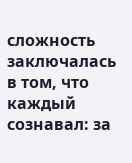сложность заключалась в том, что каждый сознавал: за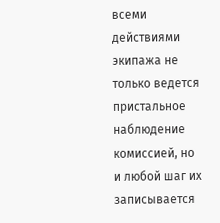всеми действиями экипажа не только ведется пристальное наблюдение комиссией, но и любой шаг их записывается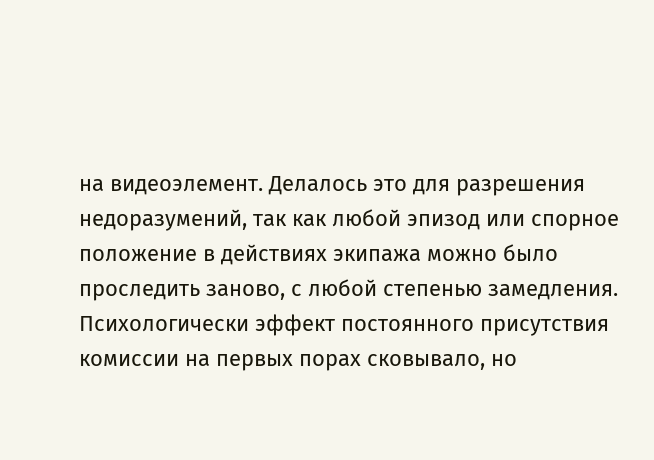на видеоэлемент. Делалось это для разрешения недоразумений, так как любой эпизод или спорное положение в действиях экипажа можно было проследить заново, с любой степенью замедления. Психологически эффект постоянного присутствия комиссии на первых порах сковывало, но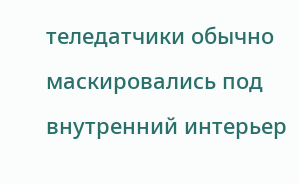теледатчики обычно маскировались под внутренний интерьер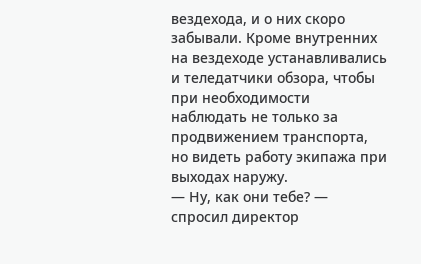вездехода, и о них скоро забывали. Кроме внутренних на вездеходе устанавливались и теледатчики обзора, чтобы при необходимости наблюдать не только за продвижением транспорта, но видеть работу экипажа при выходах наружу.
— Ну, как они тебе? — спросил директор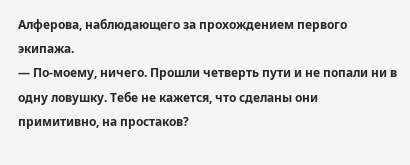Алферова, наблюдающего за прохождением первого экипажа.
— По-моему, ничего. Прошли четверть пути и не попали ни в одну ловушку. Тебе не кажется, что сделаны они примитивно, на простаков?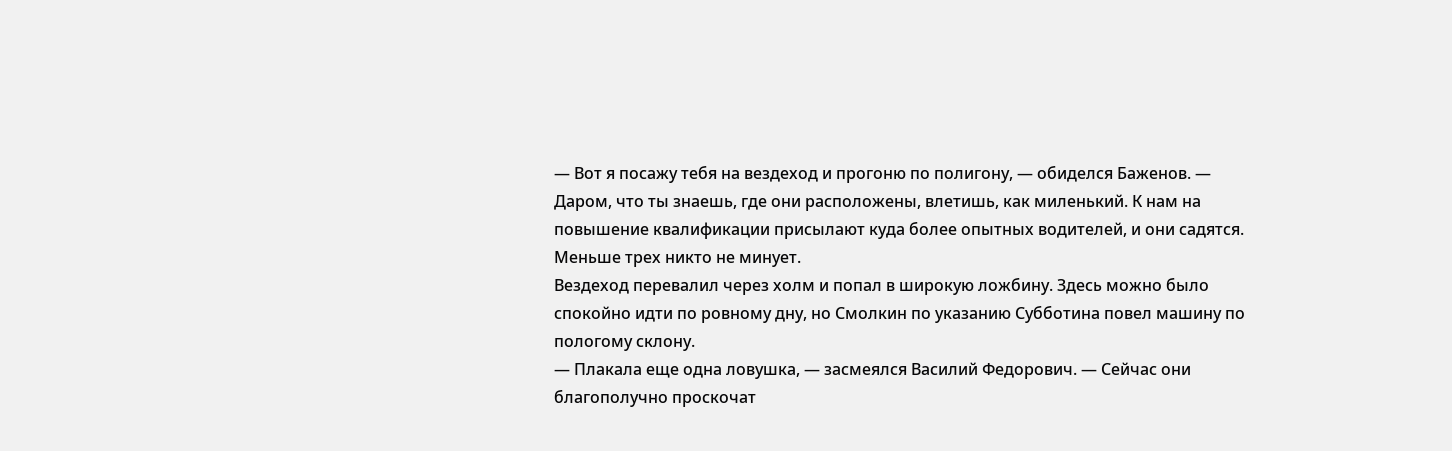— Вот я посажу тебя на вездеход и прогоню по полигону, — обиделся Баженов. — Даром, что ты знаешь, где они расположены, влетишь, как миленький. К нам на повышение квалификации присылают куда более опытных водителей, и они садятся. Меньше трех никто не минует.
Вездеход перевалил через холм и попал в широкую ложбину. Здесь можно было спокойно идти по ровному дну, но Смолкин по указанию Субботина повел машину по пологому склону.
— Плакала еще одна ловушка, — засмеялся Василий Федорович. — Сейчас они благополучно проскочат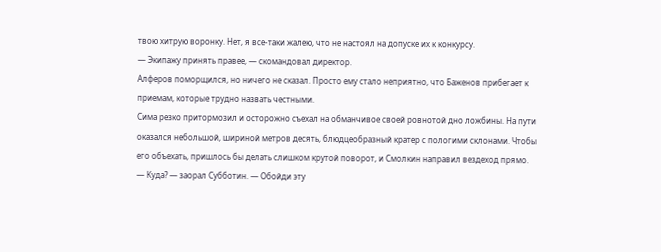твою хитрую воронку. Нет, я все-таки жалею, что не настоял на допуске их к конкурсу.
— Экипажу принять правее, — скомандовал директор.
Алферов поморщился, но ничего не сказал. Просто ему стало неприятно, что Баженов прибегает к приемам, которые трудно назвать честными.
Сима резко притормозил и осторожно съехал на обманчивое своей ровнотой дно ложбины. На пути оказался небольшой, шириной метров десять, блюдцеобразный кратер с пологими склонами. Чтобы его объехать, пришлось бы делать слишком крутой поворот, и Смолкин направил вездеход прямо.
— Куда? — заорал Субботин. — Обойди эту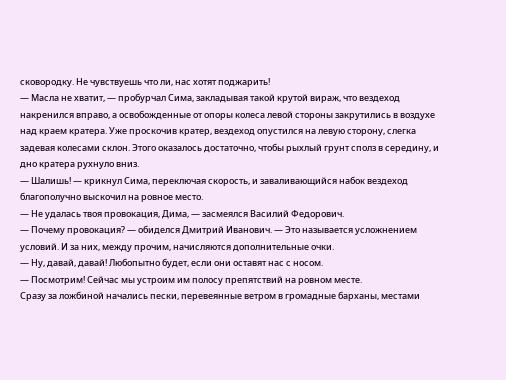сковородку. Не чувствуешь что ли, нас хотят поджарить!
— Масла не хватит, — пробурчал Сима, закладывая такой крутой вираж, что вездеход накренился вправо, а освобожденные от опоры колеса левой стороны закрутились в воздухе над краем кратера. Уже проскочив кратер, вездеход опустился на левую сторону, слегка задевая колесами склон. Этого оказалось достаточно, чтобы рыхлый грунт сполз в середину, и дно кратера рухнуло вниз.
— Шалишь! — крикнул Сима, переключая скорость, и заваливающийся набок вездеход благополучно выскочил на ровное место.
— Не удалась твоя провокация, Дима, — засмеялся Василий Федорович.
— Почему провокация? — обиделся Дмитрий Иванович. — Это называется усложнением условий. И за них, между прочим, начисляются дополнительные очки.
— Ну, давай, давай! Любопытно будет, если они оставят нас с носом.
— Посмотрим! Сейчас мы устроим им полосу препятствий на ровном месте.
Сразу за ложбиной начались пески, перевеянные ветром в громадные барханы, местами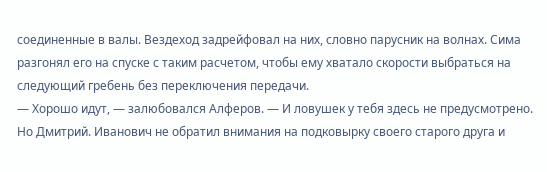соединенные в валы. Вездеход задрейфовал на них, словно парусник на волнах. Сима разгонял его на спуске с таким расчетом, чтобы ему хватало скорости выбраться на следующий гребень без переключения передачи.
— Хорошо идут, — залюбовался Алферов. — И ловушек у тебя здесь не предусмотрено.
Но Дмитрий. Иванович не обратил внимания на подковырку своего старого друга и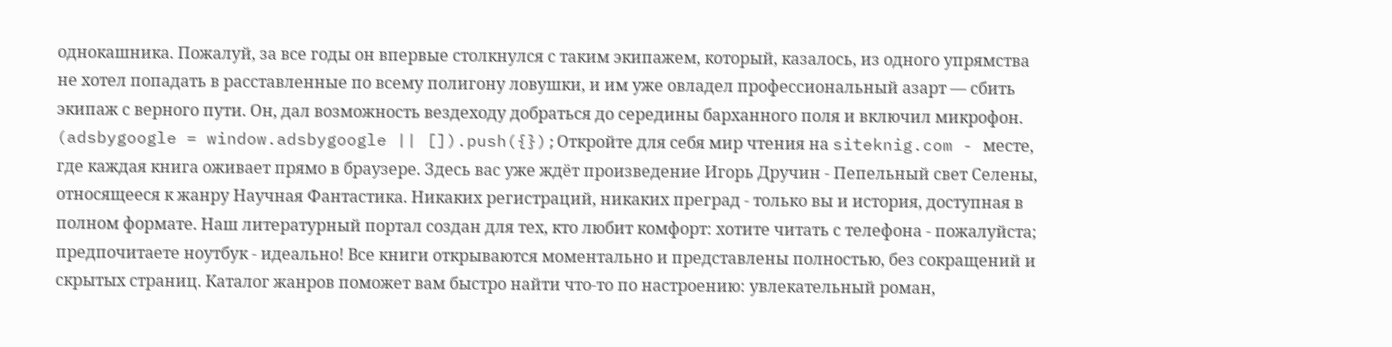однокашника. Пожалуй, за все годы он впервые столкнулся с таким экипажем, который, казалось, из одного упрямства не хотел попадать в расставленные по всему полигону ловушки, и им уже овладел профессиональный азарт — сбить экипаж с верного пути. Он, дал возможность вездеходу добраться до середины барханного поля и включил микрофон.
(adsbygoogle = window.adsbygoogle || []).push({});Откройте для себя мир чтения на siteknig.com - месте, где каждая книга оживает прямо в браузере. Здесь вас уже ждёт произведение Игорь Дручин - Пепельный свет Селены, относящееся к жанру Научная Фантастика. Никаких регистраций, никаких преград - только вы и история, доступная в полном формате. Наш литературный портал создан для тех, кто любит комфорт: хотите читать с телефона - пожалуйста; предпочитаете ноутбук - идеально! Все книги открываются моментально и представлены полностью, без сокращений и скрытых страниц. Каталог жанров поможет вам быстро найти что-то по настроению: увлекательный роман,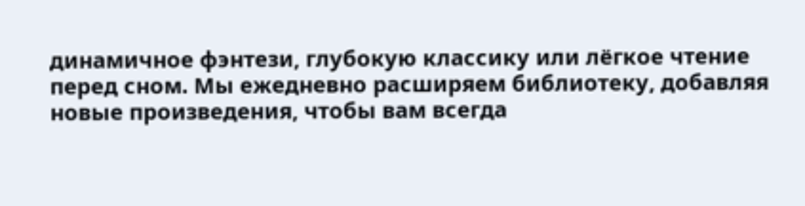динамичное фэнтези, глубокую классику или лёгкое чтение перед сном. Мы ежедневно расширяем библиотеку, добавляя новые произведения, чтобы вам всегда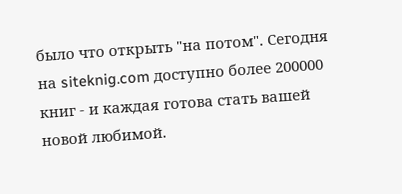было что открыть "на потом". Сегодня на siteknig.com доступно более 200000 книг - и каждая готова стать вашей новой любимой.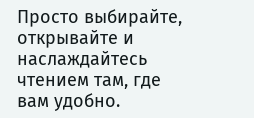Просто выбирайте, открывайте и наслаждайтесь чтением там, где вам удобно.